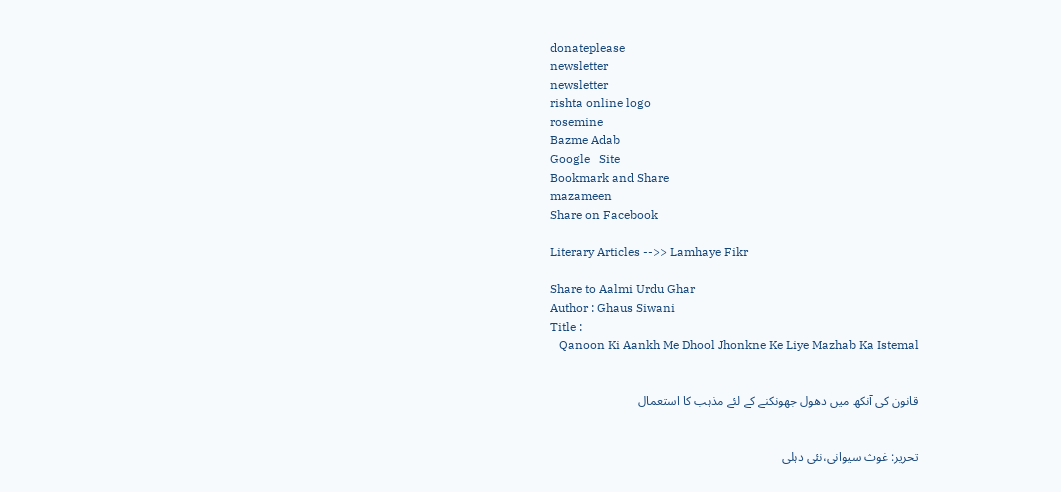donateplease
newsletter
newsletter
rishta online logo
rosemine
Bazme Adab
Google   Site
Bookmark and Share
mazameen
Share on Facebook

Literary Articles -->> Lamhaye Fikr

Share to Aalmi Urdu Ghar
Author : Ghaus Siwani
Title :
   Qanoon Ki Aankh Me Dhool Jhonkne Ke Liye Mazhab Ka Istemal


قانون کی آنکھ میں دھول جھونکنے کے لئے مذہب کا استعمال


تحریر: غوث سیوانی،نئی دہلی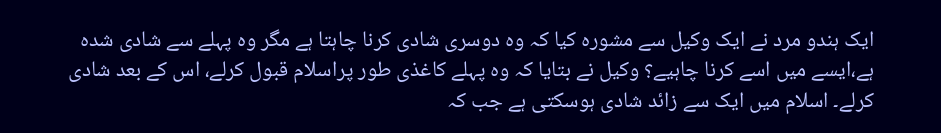ایک ہندو مرد نے ایک وکیل سے مشورہ کیا کہ وہ دوسری شادی کرنا چاہتا ہے مگر وہ پہلے سے شادی شدہ ہے،ایسے میں اسے کرنا چاہیے؟ وکیل نے بتایا کہ وہ پہلے کاغذی طور پراسلام قبول کرلے، اس کے بعد شادی کرلے۔ اسلام میں ایک سے زائد شادی ہوسکتی ہے جب کہ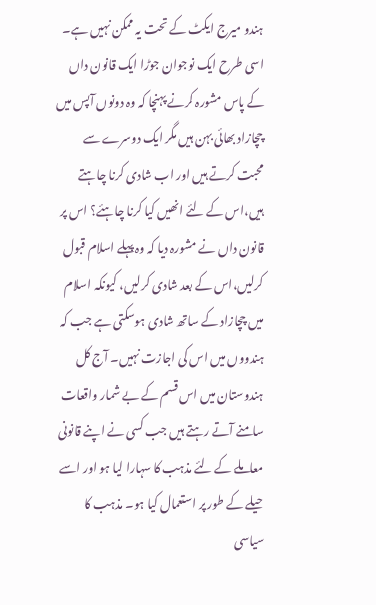ہندو میرج ایکٹ کے تحت یہ ممکن نہیں ہے۔ اسی طرح ایک نوجوان جوڑا ایک قانون داں کے پاس مشورہ کرنے پہنچا کہ وہ دونوں آپس میں چچازاد بھائی بہن ہیں مگر ایک دوسرے سے محبت کرتے ہیں اور اب شادی کرنا چاہتے ہیں،اس کے لئے انھیں کیا کرنا چاہئے؟ اس پر قانون داں نے مشورہ دیا کہ وہ پہلے اسلام قبول کرلیں،اس کے بعد شادی کرلیں، کیونکہ اسلام میں چچازاد کے ساتھ شادی ہوسکتی ہے جب کہ ہندووں میں اس کی اجازت نہیں۔ آج کل ہندوستان میں اس قسم کے بے شمار واقعات سامنے آتے رہتے ہیں جب کسی نے اپنے قانونی معاملے کے لئے مذہب کا سہارا لیا ہو اور اسے حیلے کے طور پر استعمال کیا ہو۔ مذہب کا سیاسی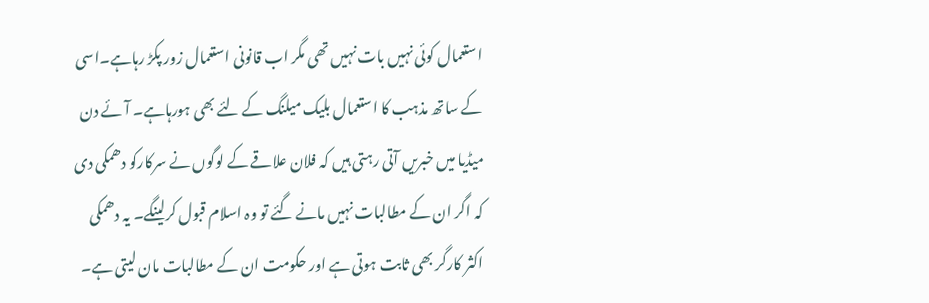استعمال کوئی نہیں بات نہیں تھی مگر اب قانونی استعمال زور پکڑ رہاہے۔اسی کے ساتھ مذہب کا استعمال بلیک میلنگ کے لئے بھی ہورہاہے۔ آئے دن میڈیا میں خبریں آتی رہتی ہیں کہ فلان علاقے کے لوگوں نے سرکارکو دھمکی دی کہ اگر ان کے مطالبات نہیں مانے گئے تو وہ اسلام قبول کرلینگے۔ یہ دھمکی اکثر کارگر بھی ثابت ہوتی ہے اور حکومت ان کے مطالبات مان لیتی ہے۔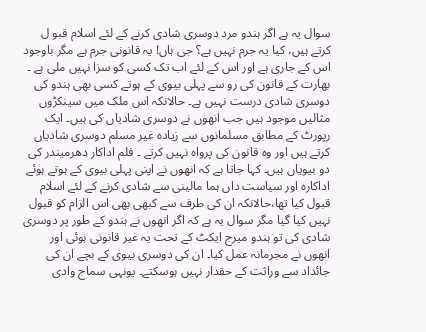سوال یہ ہے اگر ہندو مرد دوسری شادی کرنے کے لئے اسلام قبو ل کرتے ہیں، کیا یہ جرم نہیں ہے؟ جی ہاں! یہ قانونی جرم ہے مگر باوجود اس کے جاری ہے اور اس کے لئے اب تک کسی کو سزا نہیں ملی ہے ۔ بھارت کے قانون کی رو سے پہلی بیوی کے ہوتے کسی بھی ہندو کی دوسری شادی درست نہیں ہے۔ حالانکہ اس ملک میں سینکڑوں مثالیں موجود ہیں جب انھوں نے دوسری شادیاں کی ہیں۔ ایک رپورٹ کے مطابق مسلمانوں سے زیادہ غیر مسلم دوسری شادیاں کرتے ہیں اور وہ قانون کی پرواہ نہیں کرتے ۔ فلم اداکار دھرمیندر کی دو بیویاں ہیں۔ کہا جاتا ہے کہ انھوں نے اپنی پہلی بیوی کے ہوتے ہوئے اداکارہ اور سیاست داں ہما مالینی سے شادی کرنے کے لئے اسلام قبول کیا تھا،حالانکہ ان کی طرف سے کبھی بھی اس الزام کو قبول نہیں کیا گیا مگر سوال یہ ہے کہ اگر انھوں نے ہندو کے طور پر دوسری شادی کی تو ہندو میرج ایکٹ کے تحت یہ غیر قانونی ہوئی اور انھوں نے مجرمانہ عمل کیا۔ ان کی دوسری بیوی کے بچے ان کی جائداد سے وراثت کے حقدار نہیں ہوسکتے۔ یونہی سماج وادی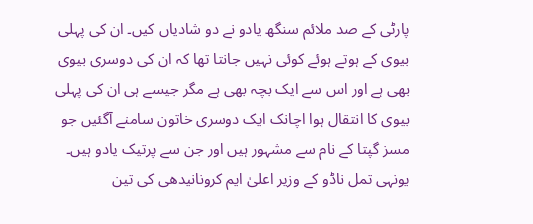پارٹی کے صد ملائم سنگھ یادو نے دو شادیاں کیں۔ ان کی پہلی بیوی کے ہوتے ہوئے کوئی نہیں جانتا تھا کہ ان کی دوسری بیوی بھی ہے اور اس سے ایک بچہ بھی ہے مگر جیسے ہی ان کی پہلی بیوی کا انتقال ہوا اچانک ایک دوسری خاتون سامنے آگئیں جو مسز گپتا کے نام سے مشہور ہیں اور جن سے پرتیک یادو ہیں۔ یونہی تمل ناڈو کے وزیر اعلیٰ ایم کرونانیدھی کی تین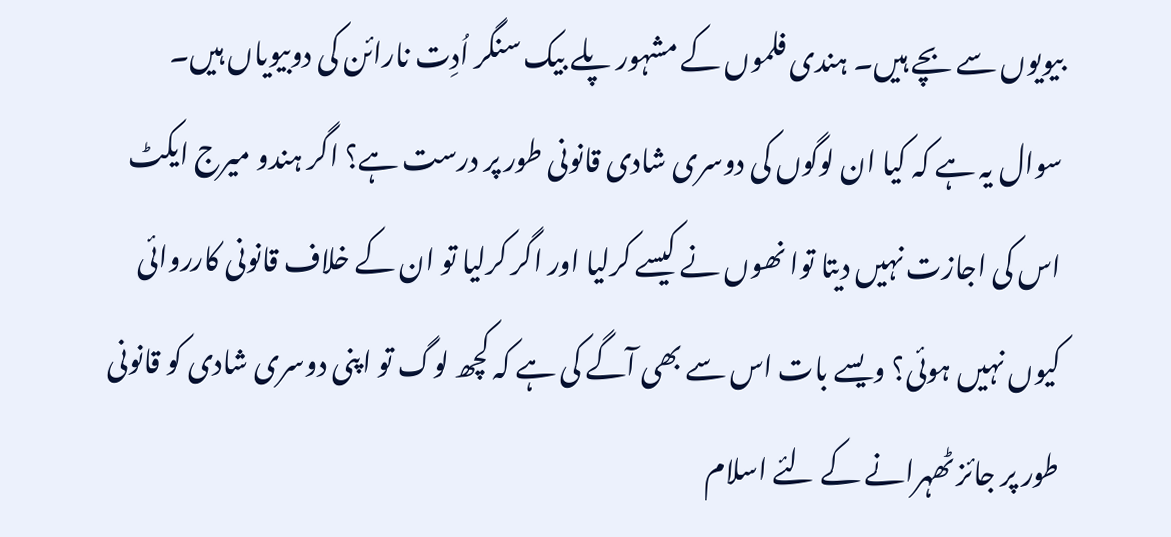بیویوں سے بچے ہیں۔ ہندی فلموں کے مشہور پلے بیک سنگر اُدِت نارائن کی دوبیویاں ہیں۔ سوال یہ ہے کہ کیا ان لوگوں کی دوسری شادی قانونی طور پر درست ہے؟ اگر ہندو میرج ایکٹ اس کی اجازت نہیں دیتا توا نھوں نے کیسے کرلیا اور اگر کرلیا تو ان کے خلاف قانونی کارروائی کیوں نہیں ہوئی؟ ویسے بات اس سے بھی آگے کی ہے کہ کچھ لوگ تو اپنی دوسری شادی کو قانونی طور پر جائز ٹھہرانے کے لئے اسلام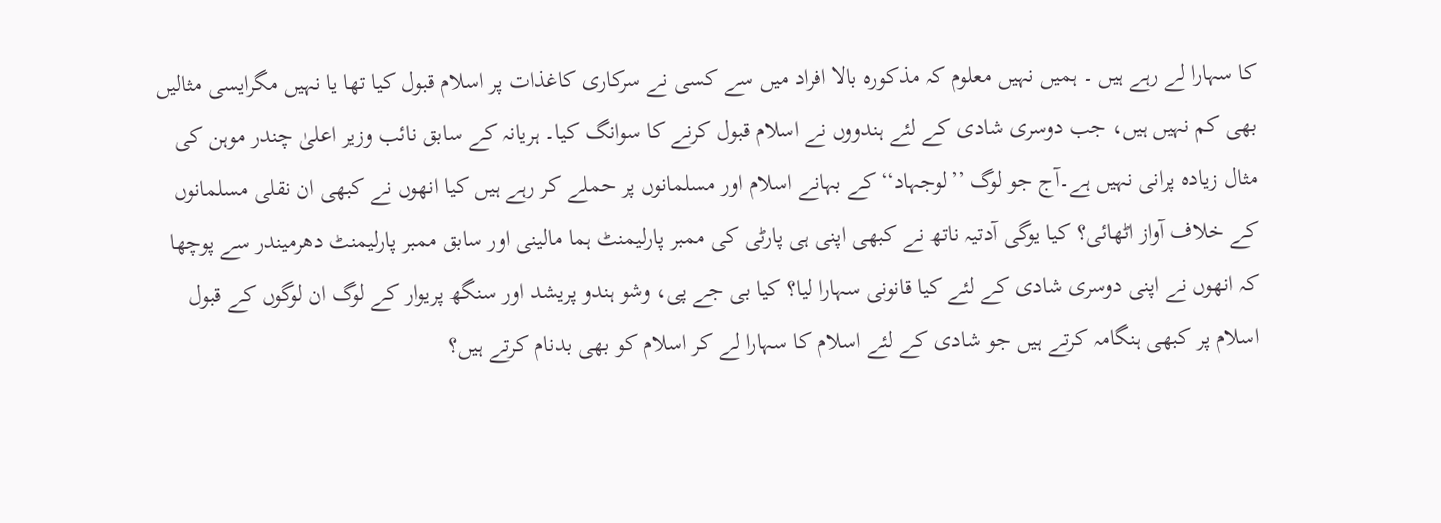کا سہارا لے رہے ہیں ۔ ہمیں نہیں معلوم کہ مذکورہ بالا افراد میں سے کسی نے سرکاری کاغذات پر اسلام قبول کیا تھا یا نہیں مگرایسی مثالیں بھی کم نہیں ہیں، جب دوسری شادی کے لئے ہندووں نے اسلام قبول کرنے کا سوانگ کیا۔ ہریانہ کے سابق نائب وزیر اعلیٰ چندر موہن کی مثال زیادہ پرانی نہیں ہے۔آج جو لوگ ’’لوجہاد‘‘کے بہانے اسلام اور مسلمانوں پر حملے کر رہے ہیں کیا انھوں نے کبھی ان نقلی مسلمانوں کے خلاف آواز اٹھائی؟ کیا یوگی آدتیہ ناتھ نے کبھی اپنی ہی پارٹی کی ممبر پارلیمنٹ ہما مالینی اور سابق ممبر پارلیمنٹ دھرمیندر سے پوچھا کہ انھوں نے اپنی دوسری شادی کے لئے کیا قانونی سہارا لیا؟ کیا بی جے پی، وشو ہندو پریشد اور سنگھ پریوار کے لوگ ان لوگوں کے قبول اسلام پر کبھی ہنگامہ کرتے ہیں جو شادی کے لئے اسلام کا سہارا لے کر اسلام کو بھی بدنام کرتے ہیں؟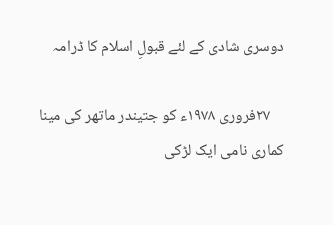دوسری شادی کے لئے قبولِ اسلام کا ڈرامہ

    ۲۷فروری ۱۹۷۸ء کو جتیندر ماتھر کی مینا کماری نامی ایک لڑکی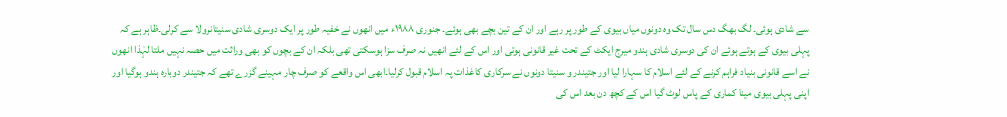سے شادی ہوئی۔ لگ بھگ دس سال تک وہ دونوں میاں بیوی کے طور پر رہے اور ان کے تین بچے بھی ہوئے۔ جنوری ۱۹۸۸ء میں انھوں نے خفیہ طور پر ایک دوسری شادی سنیتانرولا سے کرلی۔ظاہر ہے کہ پہلی بیوی کے ہوتے ہوئے ان کی دوسری شادی ہندو میرج ایکٹ کے تحت غیر قانونی ہوتی اور اس کے لئے انھیں نہ صرف سزا ہوسکتی تھی بلکہ ان کے بچوں کو بھی وراثت میں حصہ نہیں ملتا لہٰذا انھوں نے اسے قانونی بنیاد فراہم کرنے کے لئے اسلام کا سہارا لیا اور جتیندر و سنیتا دونوں نے سرکاری کاغذات پہ اسلام قبول کرلیا۔ابھی اس واقعے کو صرف چار مہینے گزرے تھے کہ جتیندر دوبارہ ہندو ہوگیا اور اپنی پہلی بیوی مینا کماری کے پاس لوٹ گیا اس کے کچھ دن بعد اس کی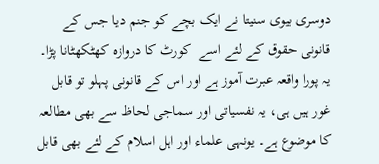دوسری بیوی سنیتا نے ایک بچے کو جنم دیا جس کے قانونی حقوق کے لئے اسے  کورٹ کا دروازہ کھٹکھٹانا پڑا۔ یہ پورا واقعہ عبرت آموز ہے اور اس کے قانونی پہلو تو قابل غور ہیں ہی، یہ نفسیاتی اور سماجی لحاظ سے بھی مطالعہ کا موضوع ہے۔ یونہی علماء اور اہل اسلام کے لئے بھی قابل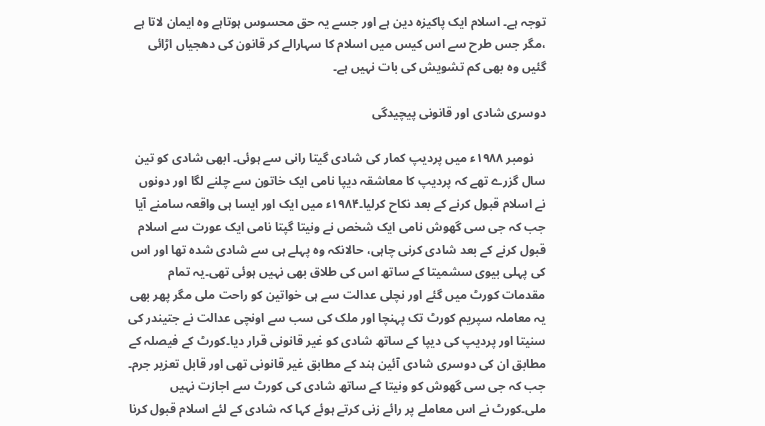توجہ ہے۔ اسلام ایک پاکیزہ دین ہے اور جسے یہ حق محسوس ہوتاہے وہ ایمان لاتا ہے ،مگر جس طرح سے اس کیس میں اسلام کا سہارالے کر قانون کی دھجیاں اڑائی گئیں وہ بھی کم تشویش کی بات نہیں ہے۔

دوسری شادی اور قانونی پیچیدگی

    نومبر ۱۹۸۸ء میں پردیپ کمار کی شادی گیتا رانی سے ہوئی۔ ابھی شادی کو تین سال گزرے تھے کہ پردیپ کا معاشقہ دیپا نامی ایک خاتون سے چلنے لگا اور دونوں نے اسلام قبول کرنے کے بعد نکاح کرلیا۔۱۹۸۴ء میں ایک اور ایسا ہی واقعہ سامنے آیا جب کہ جی سی گھوش نامی ایک شخص نے ونیتا گپتا نامی ایک عورت سے اسلام قبول کرنے کے بعد شادی کرنی چاہی، حالانکہ وہ پہلے ہی سے شادی شدہ تھا اور اس کی پہلی بیوی سشمیتا کے ساتھ اس کی طلاق بھی نہیں ہوئی تھی۔یہ تمام مقدمات کورٹ میں گئے اور نچلی عدالت سے ہی خواتین کو راحت ملی مگر پھر بھی یہ معاملہ سپریم کورٹ تک پہنچا اور ملک کی سب سے اونچی عدالت نے جتیندر کی سنیتا اور پردیپ کی دیپا کے ساتھ شادی کو غیر قانونی قرار دیا۔کورٹ کے فیصلہ کے مطابق ان کی دوسری شادی آئین ہند کے مطابق غیر قانونی تھی اور قابل تعزیر جرم۔ جب کہ جی سی گھوش کو ونیتا کے ساتھ شادی کی کورٹ سے اجازت نہیں ملی۔کورٹ نے اس معاملے پر رائے زنی کرتے ہوئے کہا کہ شادی کے لئے اسلام قبول کرنا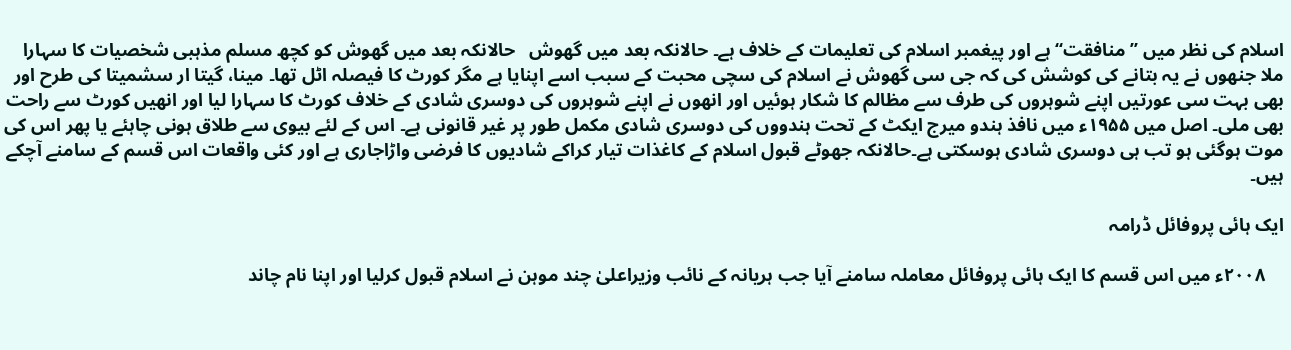اسلام کی نظر میں ’’منافقت‘‘ہے اور پیغمبر اسلام کی تعلیمات کے خلاف ہے۔ حالانکہ بعد میں گھوش   حالانکہ بعد میں گھوش کو کچھ مسلم مذہبی شخصیات کا سہارا ملا جنھوں نے یہ بتانے کی کوشش کی کہ جی سی گھوش نے اسلام کی سچی محبت کے سبب اسے اپنایا ہے مگر کورٹ کا فیصلہ اٹل تھا۔ مینا، گیتا ار سشمیتا کی طرح اور بھی بہت سی عورتیں اپنے شوہروں کی طرف سے مظالم کا شکار ہوئیں اور انھوں نے اپنے شوہروں کی دوسری شادی کے خلاف کورٹ کا سہارا لیا اور انھیں کورٹ سے راحت بھی ملی۔ اصل میں ۱۹۵۵ء میں نافذ ہندو میرج ایکٹ کے تحت ہندووں کی دوسری شادی مکمل طور پر غیر قانونی ہے۔ اس کے لئے بیوی سے طلاق ہونی چاہئے یا پھر اس کی موت ہوگئی ہو تب ہی دوسری شادی ہوسکتی ہے۔حالانکہ جھوٹے قبول اسلام کے کاغذات تیار کراکے شادیوں کا فرضی واڑاجاری ہے اور کئی واقعات اس قسم کے سامنے آچکے ہیں۔

ایک ہائی پروفائل ڈرامہ

    ۲۰۰۸ء میں اس قسم کا ایک ہائی پروفائل معاملہ سامنے آیا جب ہریانہ کے نائب وزیراعلیٰ چند موہن نے اسلام قبول کرلیا اور اپنا نام چاند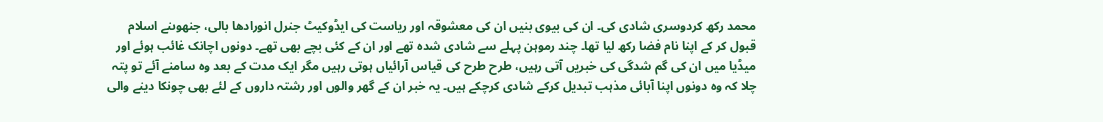محمد رکھ کردوسری شادی کی۔ ان کی بیوی بنیں ان کی معشوقہ اور ریاست کی ایڈوکیٹ جنرل انورادھا بالی، جنھوںنے اسلام قبول کر کے اپنا نام فضا رکھ لیا تھا۔ چند رموہن پہلے سے شادی شدہ تھے اور ان کے کئی بچے بھی تھے۔ دونوں اچانک غائب ہوئے اور میڈیا میں ان کی گم شدگی کی خبریں آتی رہیں، طرح طرح کی قیاس آرائیاں ہوتی رہیں مگر ایک مدت کے بعد وہ سامنے آئے تو پتہ چلا کہ وہ دونوں اپنا آبائی مذہب تبدیل کرکے شادی کرچکے ہیں۔ یہ خبر ان کے گھر والوں اور رشتہ داروں کے لئے بھی چونکا دینے والی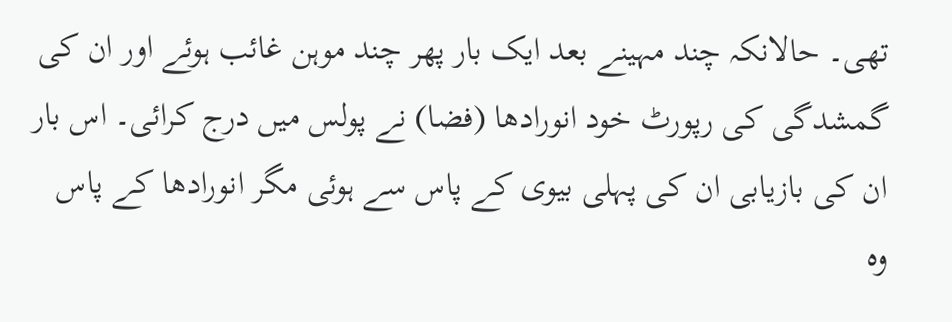تھی۔ حالانکہ چند مہینے بعد ایک بار پھر چند موہن غائب ہوئے اور ان کی گمشدگی کی رپورٹ خود انورادھا (فضا) نے پولس میں درج کرائی۔ اس بار ان کی بازیابی ان کی پہلی بیوی کے پاس سے ہوئی مگر انورادھا کے پاس وہ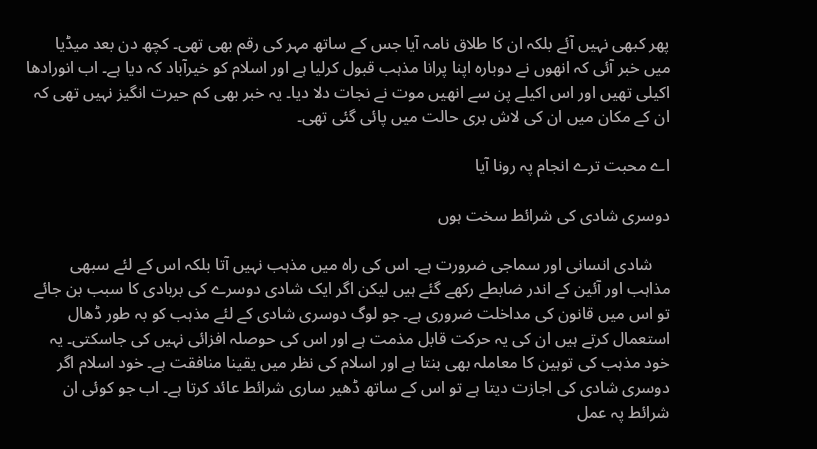پھر کبھی نہیں آئے بلکہ ان کا طلاق نامہ آیا جس کے ساتھ مہر کی رقم بھی تھی۔ کچھ دن بعد میڈیا میں خبر آئی کہ انھوں نے دوبارہ اپنا پرانا مذہب قبول کرلیا ہے اور اسلام کو خیرآباد کہ دیا ہے۔ اب انورادھا اکیلی تھیں اور اس اکیلے پن سے انھیں موت نے نجات دلا دیا۔ یہ خبر بھی کم حیرت انگیز نہیں تھی کہ ان کے مکان میں ان کی لاش بری حالت میں پائی گئی تھی۔

اے محبت ترے انجام پہ رونا آیا

دوسری شادی کی شرائط سخت ہوں

    شادی انسانی اور سماجی ضرورت ہے۔ اس کی راہ میں مذہب نہیں آتا بلکہ اس کے لئے سبھی مذاہب اور آئین کے اندر ضابطے رکھے گئے ہیں لیکن اگر ایک شادی دوسرے کی بربادی کا سبب بن جائے تو اس میں قانون کی مداخلت ضروری ہے۔ جو لوگ دوسری شادی کے لئے مذہب کو بہ طور ڈھال استعمال کرتے ہیں ان کی یہ حرکت قابل مذمت ہے اور اس کی حوصلہ افزائی نہیں کی جاسکتی۔ یہ خود مذہب کی توہین کا معاملہ بھی بنتا ہے اور اسلام کی نظر میں یقینا منافقت ہے۔ خود اسلام اگر دوسری شادی کی اجازت دیتا ہے تو اس کے ساتھ ڈھیر ساری شرائط عائد کرتا ہے۔ اب جو کوئی ان شرائط پہ عمل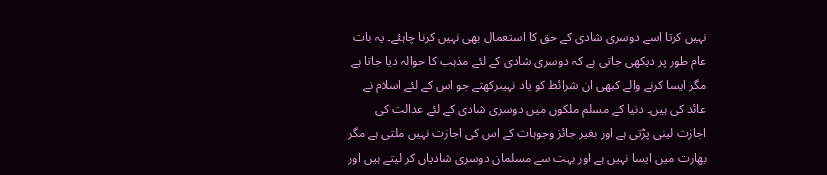نہیں کرتا اسے دوسری شادی کے حق کا استعمال بھی نہیں کرنا چاہئے۔ یہ بات عام طور پر دیکھی جاتی ہے کہ دوسری شادی کے لئے مذہب کا حوالہ دیا جاتا ہے مگر ایسا کرنے والے کبھی ان شرائط کو یاد نہیںرکھتے جو اس کے لئے اسلام نے عائد کی ہیں۔ دنیا کے مسلم ملکوں میں دوسری شادی کے لئے عدالت کی اجازت لینی پڑتی ہے اور بغیر جائز وجوہات کے اس کی اجازت نہیں ملتی ہے مگر بھارت میں ایسا نہیں ہے اور بہت سے مسلمان دوسری شادیاں کر لیتے ہیں اور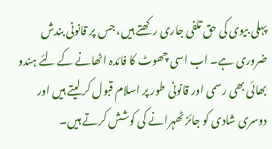پہلی بیوی کی حق تلفی جاری رکھتے ہیں، جس پر قانونی بندش ضروری ہے۔ اب اسی چھوٹ کا فائدہ اٹھانے کے لئے ہندو بھائی بھی رسمی اور قانونی طور پر اسلام قبول کر لیتے ہیں اور دوسری شادی کو جائز ٹھہرانے کی کوشش کرتے ہیں۔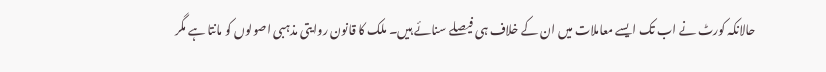حالانکہ کورٹ نے اب تک ایسے معاملات میں ان کے خلاف ہی فیصلے سنائے ہیں۔ ملک کا قانون روایتی مذہبی اصولوں کو مانتا ہے مگر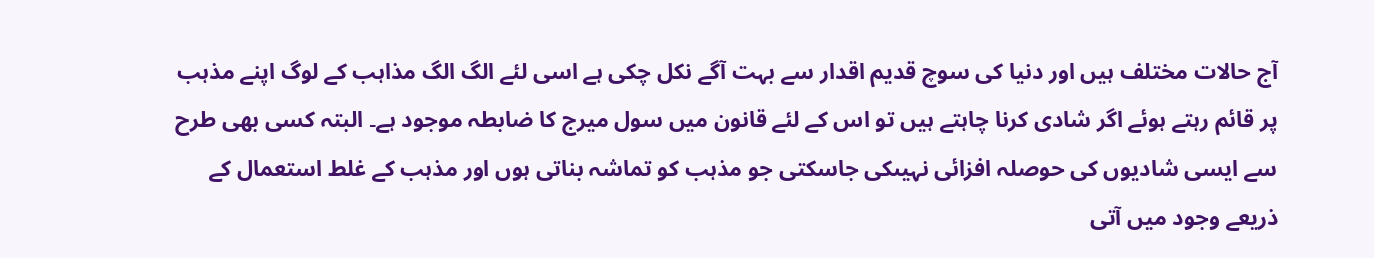آج حالات مختلف ہیں اور دنیا کی سوچ قدیم اقدار سے بہت آگے نکل چکی ہے اسی لئے الگ الگ مذاہب کے لوگ اپنے مذہب پر قائم رہتے ہوئے اگر شادی کرنا چاہتے ہیں تو اس کے لئے قانون میں سول میرج کا ضابطہ موجود ہے۔ البتہ کسی بھی طرح سے ایسی شادیوں کی حوصلہ افزائی نہیںکی جاسکتی جو مذہب کو تماشہ بناتی ہوں اور مذہب کے غلط استعمال کے ذریعے وجود میں آتی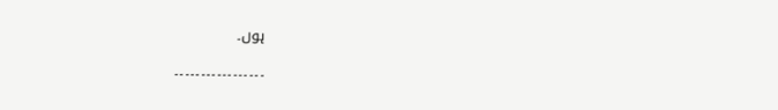ہوں۔

۔۔۔۔۔۔۔۔۔۔۔۔۔۔۔۔۔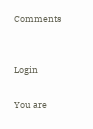Comments


Login

You are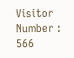Visitor Number : 566